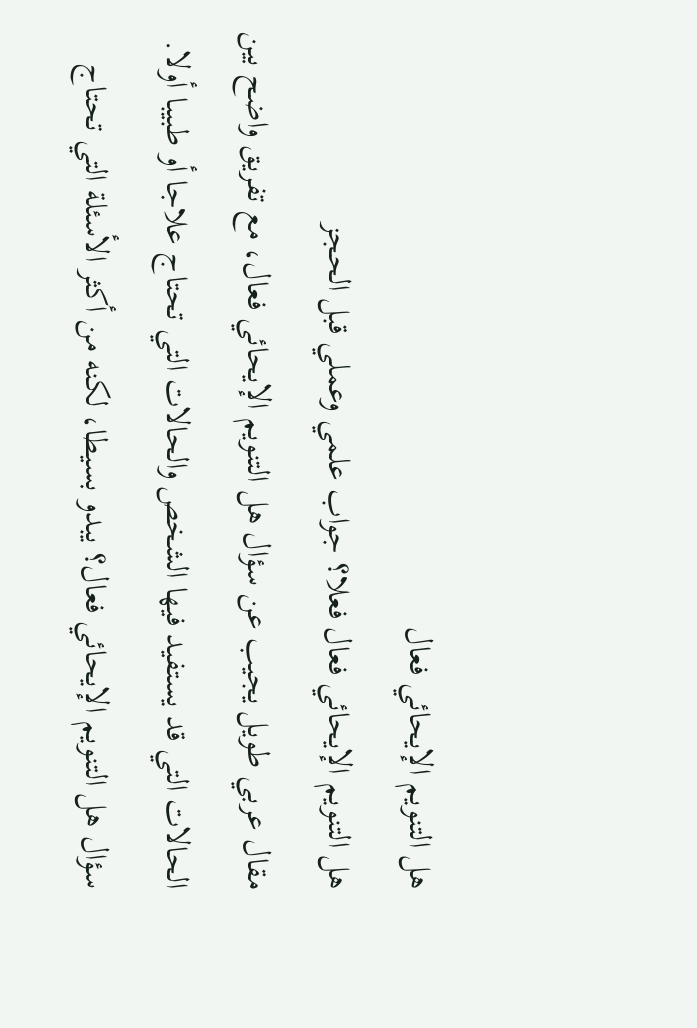هل التنويم الإيحائي فعال
هل التنويم الإيحائي فعال فعلا؟ جواب علمي وعملي قبل الحجز
مقال عربي طويل يجيب عن سؤال هل التنويم الإيحائي فعال، مع تفريق واضح بين الحالات التي قد يستفيد فيها الشخص والحالات التي تحتاج علاجا أو طبيبا أولا.
سؤال هل التنويم الإيحائي فعال؟ يبدو بسيطا، لكنه من أكثر الأسئلة التي تحتاج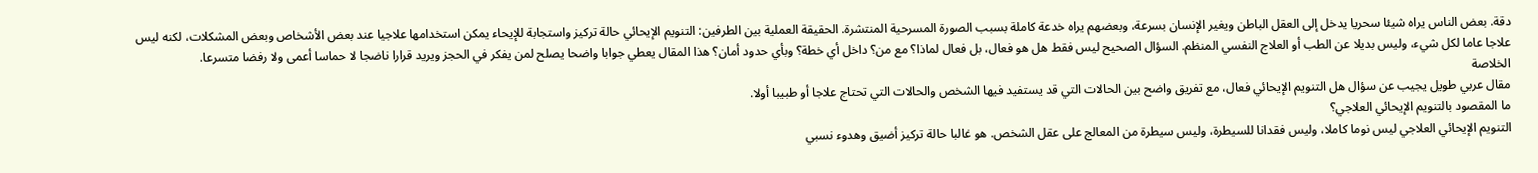دقة. بعض الناس يراه شيئا سحريا يدخل إلى العقل الباطن ويغير الإنسان بسرعة، وبعضهم يراه خدعة كاملة بسبب الصورة المسرحية المنتشرة. الحقيقة العملية بين الطرفين: التنويم الإيحائي حالة تركيز واستجابة للإيحاء يمكن استخدامها علاجيا عند بعض الأشخاص وبعض المشكلات، لكنه ليس علاجا عاما لكل شيء، وليس بديلا عن الطب أو العلاج النفسي المنظم. السؤال الصحيح ليس فقط هل هو فعال، بل فعال لماذا؟ مع من؟ داخل أي خطة؟ وبأي حدود أمان؟ هذا المقال يعطي جوابا واضحا يصلح لمن يفكر في الحجز ويريد قرارا ناضجا لا حماسا أعمى ولا رفضا متسرعا.
الخلاصة
مقال عربي طويل يجيب عن سؤال هل التنويم الإيحائي فعال، مع تفريق واضح بين الحالات التي قد يستفيد فيها الشخص والحالات التي تحتاج علاجا أو طبيبا أولا.
ما المقصود بالتنويم الإيحائي العلاجي؟
التنويم الإيحائي العلاجي ليس نوما كاملا، وليس فقدانا للسيطرة، وليس سيطرة من المعالج على عقل الشخص. هو غالبا حالة تركيز أضيق وهدوء نسبي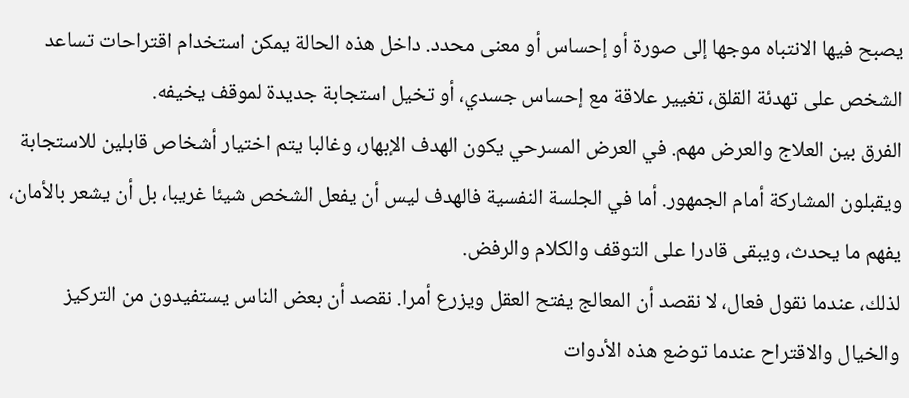يصبح فيها الانتباه موجها إلى صورة أو إحساس أو معنى محدد. داخل هذه الحالة يمكن استخدام اقتراحات تساعد الشخص على تهدئة القلق، تغيير علاقة مع إحساس جسدي، أو تخيل استجابة جديدة لموقف يخيفه.
الفرق بين العلاج والعرض مهم. في العرض المسرحي يكون الهدف الإبهار، وغالبا يتم اختيار أشخاص قابلين للاستجابة ويقبلون المشاركة أمام الجمهور. أما في الجلسة النفسية فالهدف ليس أن يفعل الشخص شيئا غريبا، بل أن يشعر بالأمان، يفهم ما يحدث، ويبقى قادرا على التوقف والكلام والرفض.
لذلك، عندما نقول فعال، لا نقصد أن المعالج يفتح العقل ويزرع أمرا. نقصد أن بعض الناس يستفيدون من التركيز والخيال والاقتراح عندما توضع هذه الأدوات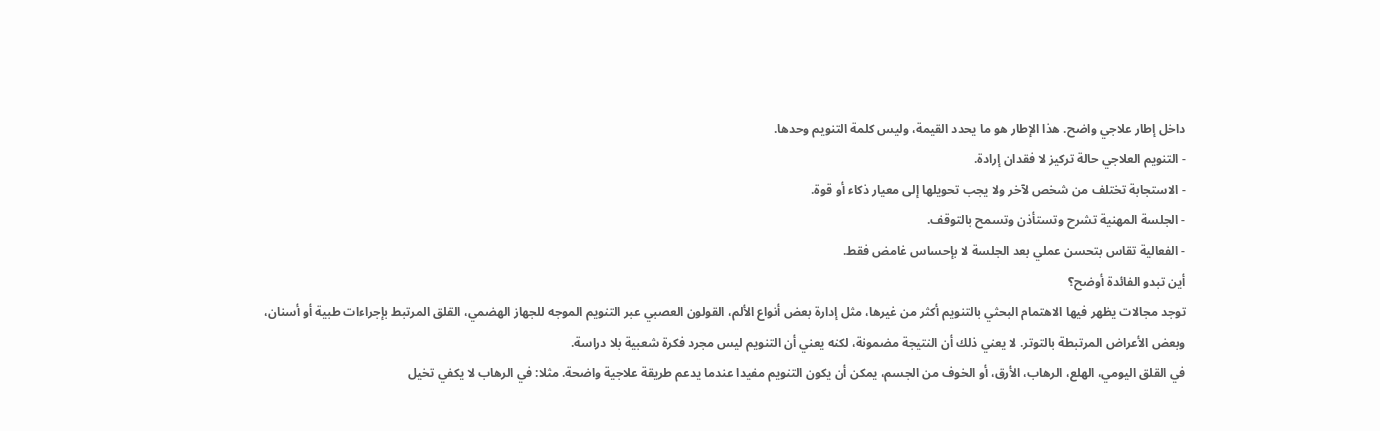داخل إطار علاجي واضح. هذا الإطار هو ما يحدد القيمة، وليس كلمة التنويم وحدها.
- التنويم العلاجي حالة تركيز لا فقدان إرادة.
- الاستجابة تختلف من شخص لآخر ولا يجب تحويلها إلى معيار ذكاء أو قوة.
- الجلسة المهنية تشرح وتستأذن وتسمح بالتوقف.
- الفعالية تقاس بتحسن عملي بعد الجلسة لا بإحساس غامض فقط.
أين تبدو الفائدة أوضح؟
توجد مجالات يظهر فيها الاهتمام البحثي بالتنويم أكثر من غيرها، مثل إدارة بعض أنواع الألم، القولون العصبي عبر التنويم الموجه للجهاز الهضمي، القلق المرتبط بإجراءات طبية أو أسنان، وبعض الأعراض المرتبطة بالتوتر. لا يعني ذلك أن النتيجة مضمونة، لكنه يعني أن التنويم ليس مجرد فكرة شعبية بلا دراسة.
في القلق اليومي، الهلع، الرهاب، الأرق، أو الخوف من الجسم، يمكن أن يكون التنويم مفيدا عندما يدعم طريقة علاجية واضحة. مثلا: في الرهاب لا يكفي تخيل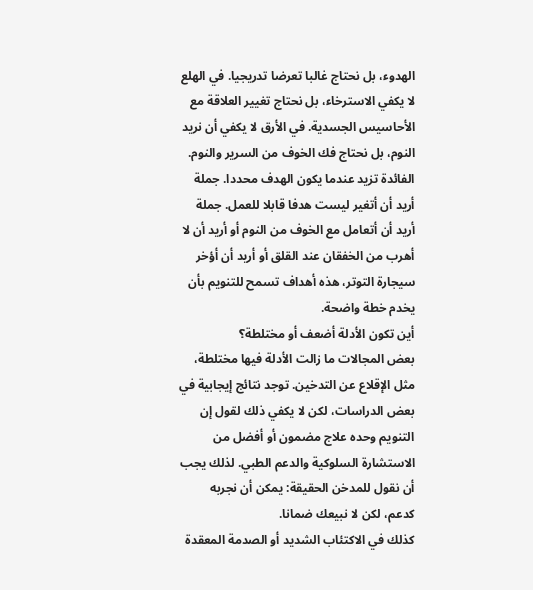الهدوء، بل نحتاج غالبا تعرضا تدريجيا. في الهلع لا يكفي الاسترخاء، بل نحتاج تغيير العلاقة مع الأحاسيس الجسدية. في الأرق لا يكفي أن نريد النوم، بل نحتاج فك الخوف من السرير والنوم.
الفائدة تزيد عندما يكون الهدف محددا. جملة أريد أن أتغير ليست هدفا قابلا للعمل. جملة أريد أن أتعامل مع الخوف من النوم أو أريد أن لا أهرب من الخفقان عند القلق أو أريد أن أؤخر سيجارة التوتر، هذه أهداف تسمح للتنويم بأن يخدم خطة واضحة.
أين تكون الأدلة أضعف أو مختلطة؟
بعض المجالات ما زالت الأدلة فيها مختلطة، مثل الإقلاع عن التدخين. توجد نتائج إيجابية في بعض الدراسات، لكن لا يكفي ذلك لقول إن التنويم وحده علاج مضمون أو أفضل من الاستشارة السلوكية والدعم الطبي. لذلك يجب أن نقول للمدخن الحقيقة: يمكن أن نجربه كدعم، لكن لا نبيعك ضمانا.
كذلك في الاكتئاب الشديد أو الصدمة المعقدة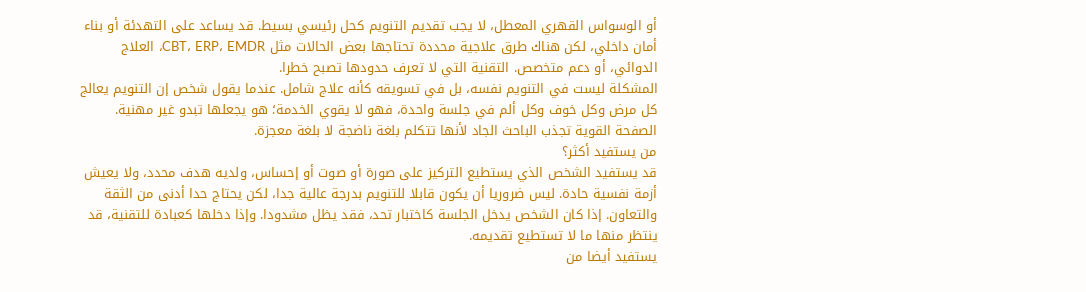أو الوسواس القهري المعطل، لا يجب تقديم التنويم كحل رئيسي بسيط. قد يساعد على التهدئة أو بناء أمان داخلي، لكن هناك طرق علاجية محددة تحتاجها بعض الحالات مثل CBT، ERP، EMDR، العلاج الدوائي، أو دعم متخصص. التقنية التي لا تعرف حدودها تصبح خطرا.
المشكلة ليست في التنويم نفسه، بل في تسويقه كأنه علاج شامل. عندما يقول شخص إن التنويم يعالج كل مرض وكل خوف وكل ألم في جلسة واحدة، فهو لا يقوي الخدمة؛ هو يجعلها تبدو غير مهنية. الصفحة القوية تجذب الباحث الجاد لأنها تتكلم بلغة ناضجة لا بلغة معجزة.
من يستفيد أكثر؟
قد يستفيد الشخص الذي يستطيع التركيز على صورة أو صوت أو إحساس، ولديه هدف محدد، ولا يعيش أزمة نفسية حادة. ليس ضروريا أن يكون قابلا للتنويم بدرجة عالية جدا، لكن يحتاج حدا أدنى من الثقة والتعاون. إذا كان الشخص يدخل الجلسة كاختبار تحد، فقد يظل مشدودا. وإذا دخلها كعبادة للتقنية، قد ينتظر منها ما لا تستطيع تقديمه.
يستفيد أيضا من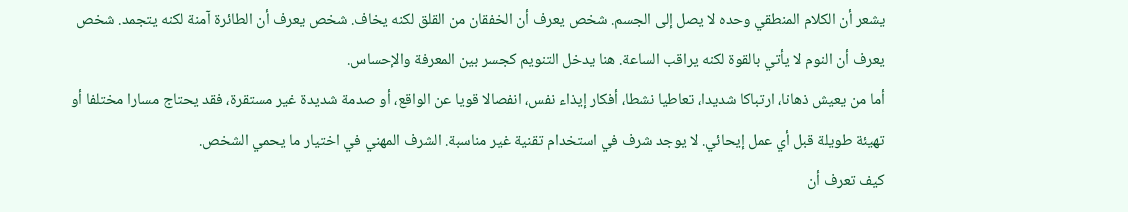يشعر أن الكلام المنطقي وحده لا يصل إلى الجسم. شخص يعرف أن الخفقان من القلق لكنه يخاف. شخص يعرف أن الطائرة آمنة لكنه يتجمد. شخص يعرف أن النوم لا يأتي بالقوة لكنه يراقب الساعة. هنا يدخل التنويم كجسر بين المعرفة والإحساس.
أما من يعيش ذهانا، ارتباكا شديدا، تعاطيا نشطا، أفكار إيذاء نفس، انفصالا قويا عن الواقع، أو صدمة شديدة غير مستقرة، فقد يحتاج مسارا مختلفا أو تهيئة طويلة قبل أي عمل إيحائي. لا يوجد شرف في استخدام تقنية غير مناسبة. الشرف المهني في اختيار ما يحمي الشخص.
كيف تعرف أن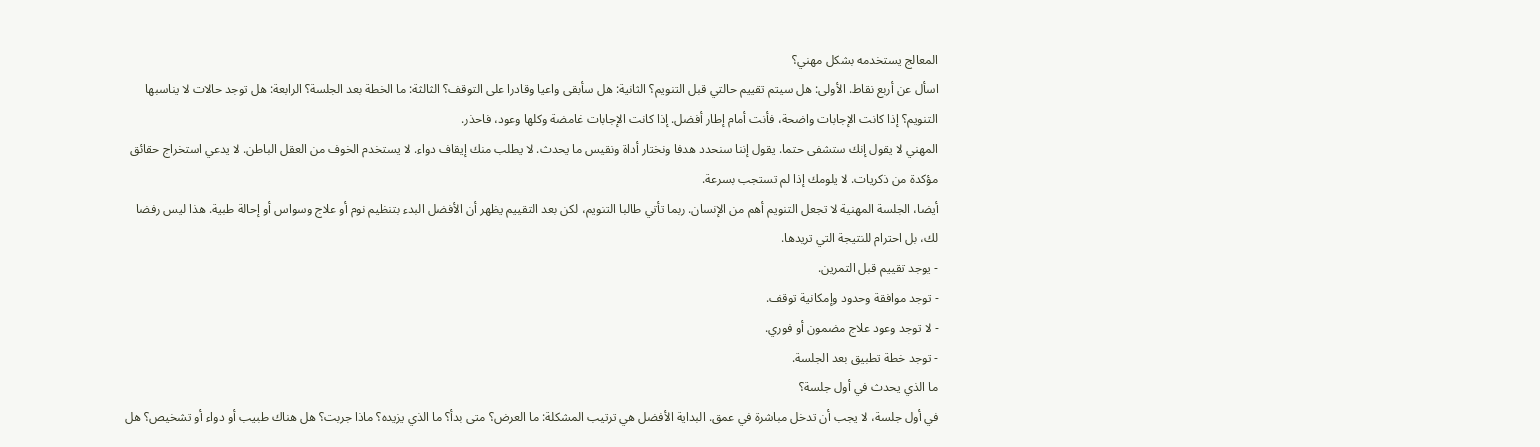المعالج يستخدمه بشكل مهني؟
اسأل عن أربع نقاط. الأولى: هل سيتم تقييم حالتي قبل التنويم؟ الثانية: هل سأبقى واعيا وقادرا على التوقف؟ الثالثة: ما الخطة بعد الجلسة؟ الرابعة: هل توجد حالات لا يناسبها التنويم؟ إذا كانت الإجابات واضحة، فأنت أمام إطار أفضل. إذا كانت الإجابات غامضة وكلها وعود، فاحذر.
المهني لا يقول إنك ستشفى حتما. يقول إننا سنحدد هدفا ونختار أداة ونقيس ما يحدث. لا يطلب منك إيقاف دواء. لا يستخدم الخوف من العقل الباطن. لا يدعي استخراج حقائق مؤكدة من ذكريات. لا يلومك إذا لم تستجب بسرعة.
أيضا، الجلسة المهنية لا تجعل التنويم أهم من الإنسان. ربما تأتي طالبا التنويم، لكن بعد التقييم يظهر أن الأفضل البدء بتنظيم نوم أو علاج وسواس أو إحالة طبية. هذا ليس رفضا لك، بل احترام للنتيجة التي تريدها.
- يوجد تقييم قبل التمرين.
- توجد موافقة وحدود وإمكانية توقف.
- لا توجد وعود علاج مضمون أو فوري.
- توجد خطة تطبيق بعد الجلسة.
ما الذي يحدث في أول جلسة؟
في أول جلسة، لا يجب أن تدخل مباشرة في عمق. البداية الأفضل هي ترتيب المشكلة: ما العرض؟ متى بدأ؟ ما الذي يزيده؟ ماذا جربت؟ هل هناك طبيب أو دواء أو تشخيص؟ هل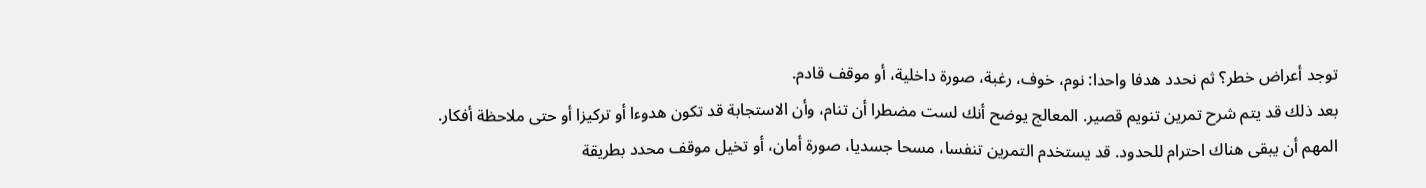توجد أعراض خطر؟ ثم نحدد هدفا واحدا: نوم، خوف، رغبة، صورة داخلية، أو موقف قادم.
بعد ذلك قد يتم شرح تمرين تنويم قصير. المعالج يوضح أنك لست مضطرا أن تنام، وأن الاستجابة قد تكون هدوءا أو تركيزا أو حتى ملاحظة أفكار. المهم أن يبقى هناك احترام للحدود. قد يستخدم التمرين تنفسا، مسحا جسديا، صورة أمان، أو تخيل موقف محدد بطريقة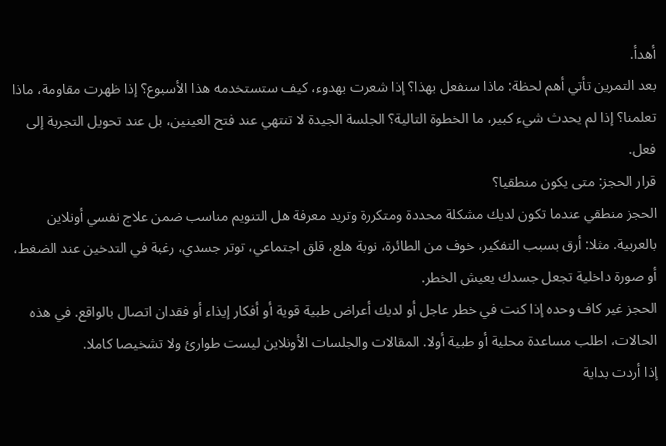أهدأ.
بعد التمرين تأتي أهم لحظة: ماذا سنفعل بهذا؟ إذا شعرت بهدوء، كيف ستستخدمه هذا الأسبوع؟ إذا ظهرت مقاومة، ماذا تعلمنا؟ إذا لم يحدث شيء كبير، ما الخطوة التالية؟ الجلسة الجيدة لا تنتهي عند فتح العينين، بل عند تحويل التجربة إلى فعل.
قرار الحجز: متى يكون منطقيا؟
الحجز منطقي عندما تكون لديك مشكلة محددة ومتكررة وتريد معرفة هل التنويم مناسب ضمن علاج نفسي أونلاين بالعربية. مثلا: أرق بسبب التفكير، خوف من الطائرة، نوبة هلع، قلق اجتماعي، توتر جسدي، رغبة في التدخين عند الضغط، أو صورة داخلية تجعل جسدك يعيش الخطر.
الحجز غير كاف وحده إذا كنت في خطر عاجل أو لديك أعراض طبية قوية أو أفكار إيذاء أو فقدان اتصال بالواقع. في هذه الحالات، اطلب مساعدة محلية أو طبية أولا. المقالات والجلسات الأونلاين ليست طوارئ ولا تشخيصا كاملا.
إذا أردت بداية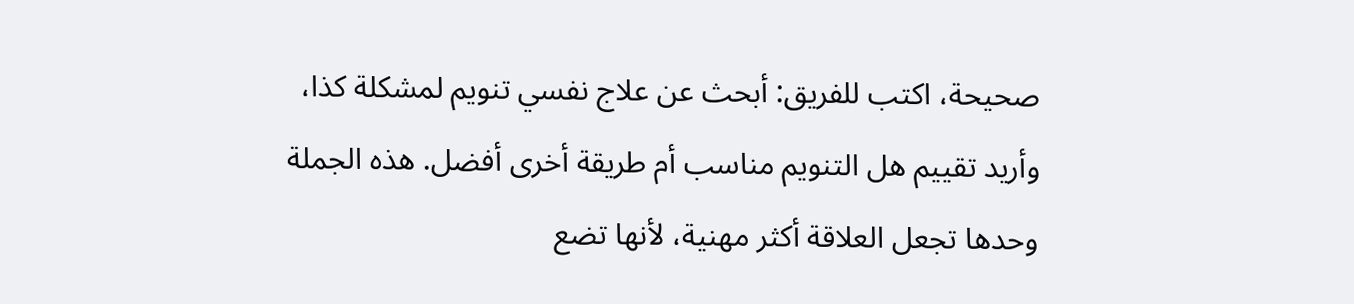صحيحة، اكتب للفريق: أبحث عن علاج نفسي تنويم لمشكلة كذا، وأريد تقييم هل التنويم مناسب أم طريقة أخرى أفضل. هذه الجملة وحدها تجعل العلاقة أكثر مهنية، لأنها تضع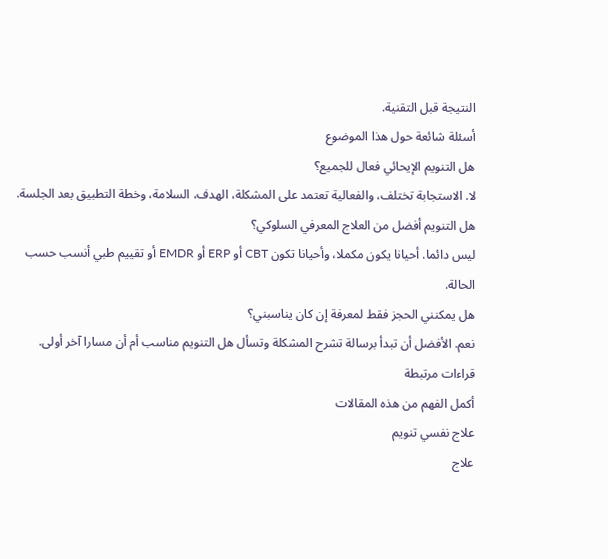النتيجة قبل التقنية.
أسئلة شائعة حول هذا الموضوع
هل التنويم الإيحائي فعال للجميع؟
لا. الاستجابة تختلف، والفعالية تعتمد على المشكلة، الهدف، السلامة، وخطة التطبيق بعد الجلسة.
هل التنويم أفضل من العلاج المعرفي السلوكي؟
ليس دائما. أحيانا يكون مكملا، وأحيانا تكون CBT أو ERP أو EMDR أو تقييم طبي أنسب حسب الحالة.
هل يمكنني الحجز فقط لمعرفة إن كان يناسبني؟
نعم. الأفضل أن تبدأ برسالة تشرح المشكلة وتسأل هل التنويم مناسب أم أن مسارا آخر أولى.
قراءات مرتبطة
أكمل الفهم من هذه المقالات
علاج نفسي تنويم
علاج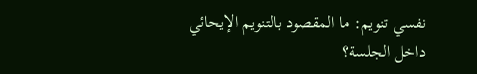نفسي تنويم: ما المقصود بالتنويم الإيحائي داخل الجلسة؟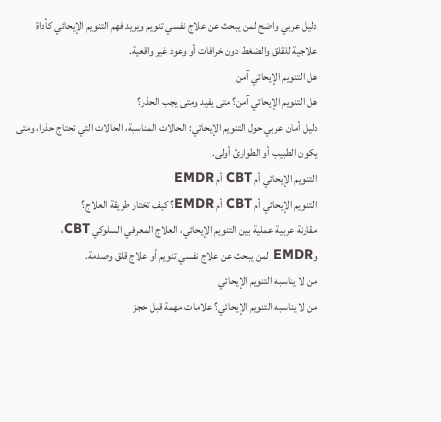دليل عربي واضح لمن يبحث عن علاج نفسي تنويم ويريد فهم التنويم الإيحائي كأداة علاجية للقلق والضغط دون خرافات أو وعود غير واقعية.
هل التنويم الإيحائي آمن
هل التنويم الإيحائي آمن؟ متى يفيد ومتى يجب الحذر؟
دليل أمان عربي حول التنويم الإيحائي: الحالات المناسبة، الحالات التي تحتاج حذرا، ومتى يكون الطبيب أو الطوارئ أولى.
التنويم الإيحائي أم CBT أم EMDR
التنويم الإيحائي أم CBT أم EMDR؟ كيف تختار طريقة العلاج؟
مقارنة عربية عملية بين التنويم الإيحائي، العلاج المعرفي السلوكي CBT، وEMDR لمن يبحث عن علاج نفسي تنويم أو علاج قلق وصدمة.
من لا يناسبه التنويم الإيحائي
من لا يناسبه التنويم الإيحائي؟ علامات مهمة قبل حجز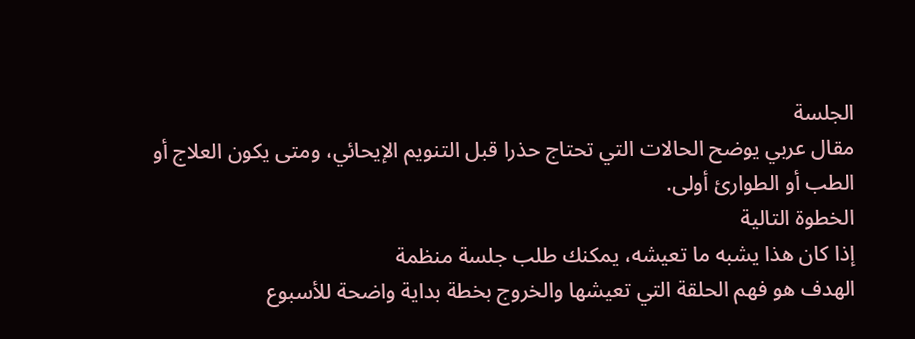الجلسة
مقال عربي يوضح الحالات التي تحتاج حذرا قبل التنويم الإيحائي، ومتى يكون العلاج أو الطب أو الطوارئ أولى.
الخطوة التالية
إذا كان هذا يشبه ما تعيشه، يمكنك طلب جلسة منظمة
الهدف هو فهم الحلقة التي تعيشها والخروج بخطة بداية واضحة للأسبوع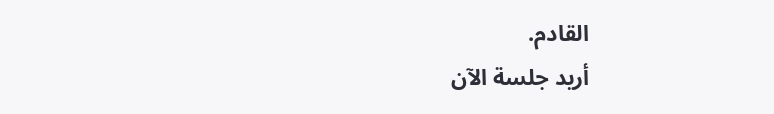القادم.
أريد جلسة الآن